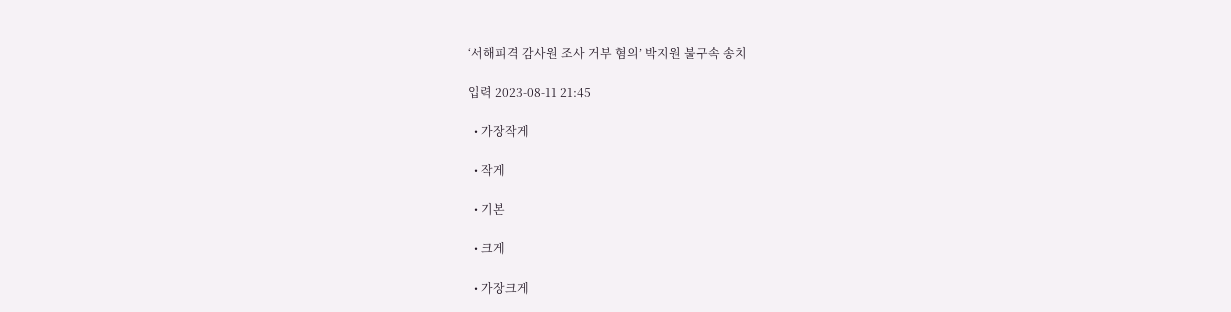‘서해피격 감사원 조사 거부 혐의’ 박지원 불구속 송치

입력 2023-08-11 21:45

  • 가장작게

  • 작게

  • 기본

  • 크게

  • 가장크게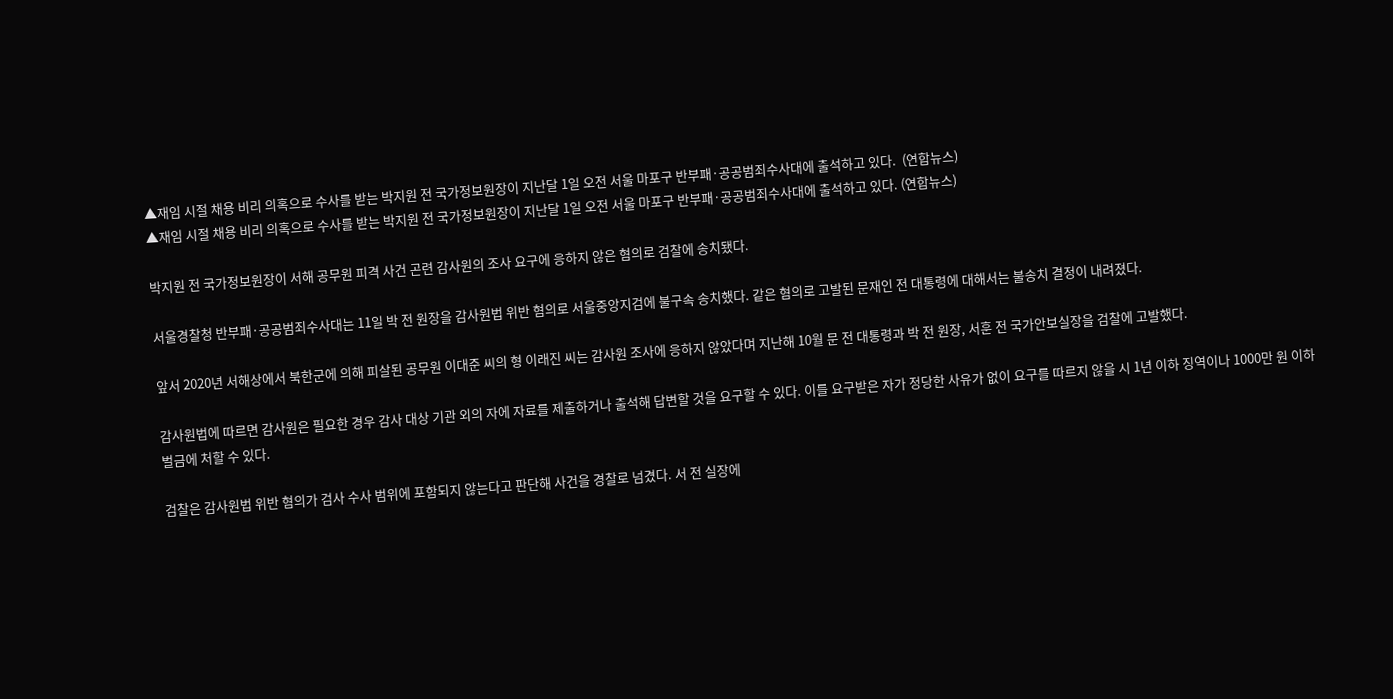▲재임 시절 채용 비리 의혹으로 수사를 받는 박지원 전 국가정보원장이 지난달 1일 오전 서울 마포구 반부패·공공범죄수사대에 출석하고 있다.  (연합뉴스)
▲재임 시절 채용 비리 의혹으로 수사를 받는 박지원 전 국가정보원장이 지난달 1일 오전 서울 마포구 반부패·공공범죄수사대에 출석하고 있다. (연합뉴스)

박지원 전 국가정보원장이 서해 공무원 피격 사건 곤련 감사원의 조사 요구에 응하지 않은 혐의로 검찰에 송치됐다.

서울경찰청 반부패·공공범죄수사대는 11일 박 전 원장을 감사원법 위반 혐의로 서울중앙지검에 불구속 송치했다. 같은 혐의로 고발된 문재인 전 대통령에 대해서는 불송치 결정이 내려졌다.

앞서 2020년 서해상에서 북한군에 의해 피살된 공무원 이대준 씨의 형 이래진 씨는 감사원 조사에 응하지 않았다며 지난해 10월 문 전 대통령과 박 전 원장, 서훈 전 국가안보실장을 검찰에 고발했다.

감사원법에 따르면 감사원은 필요한 경우 감사 대상 기관 외의 자에 자료를 제출하거나 출석해 답변할 것을 요구할 수 있다. 이를 요구받은 자가 정당한 사유가 없이 요구를 따르지 않을 시 1년 이하 징역이나 1000만 원 이하 벌금에 처할 수 있다.

검찰은 감사원법 위반 혐의가 검사 수사 범위에 포함되지 않는다고 판단해 사건을 경찰로 넘겼다. 서 전 실장에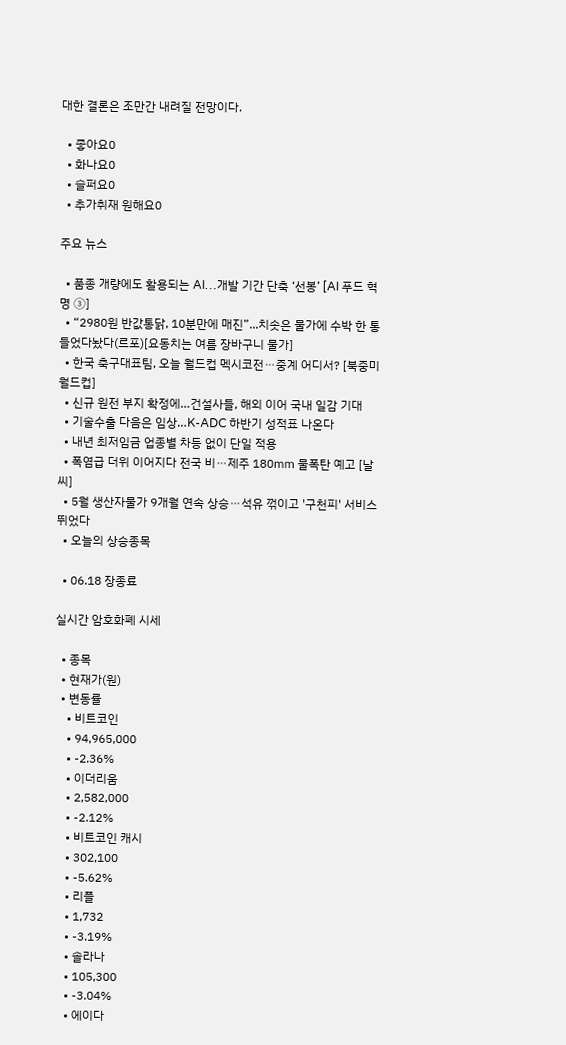대한 결론은 조만간 내려질 전망이다.

  • 좋아요0
  • 화나요0
  • 슬퍼요0
  • 추가취재 원해요0

주요 뉴스

  • 품종 개량에도 활용되는 AI…개발 기간 단축 ‘선봉’ [AI 푸드 혁명 ③]
  • “2980원 반값통닭, 10분만에 매진”...치솟은 물가에 수박 한 통 들었다놨다(르포)[요동치는 여름 장바구니 물가]
  • 한국 축구대표팀, 오늘 월드컵 멕시코전⋯중계 어디서? [북중미 월드컵]
  • 신규 원전 부지 확정에…건설사들, 해외 이어 국내 일감 기대
  • 기술수출 다음은 임상…K-ADC 하반기 성적표 나온다
  • 내년 최저임금 업종별 차등 없이 단일 적용
  • 폭염급 더위 이어지다 전국 비⋯제주 180㎜ 물폭탄 예고 [날씨]
  • 5월 생산자물가 9개월 연속 상승⋯석유 꺾이고 '구천피' 서비스 뛰었다
  • 오늘의 상승종목

  • 06.18 장종료

실시간 암호화폐 시세

  • 종목
  • 현재가(원)
  • 변동률
    • 비트코인
    • 94,965,000
    • -2.36%
    • 이더리움
    • 2,582,000
    • -2.12%
    • 비트코인 캐시
    • 302,100
    • -5.62%
    • 리플
    • 1,732
    • -3.19%
    • 솔라나
    • 105,300
    • -3.04%
    • 에이다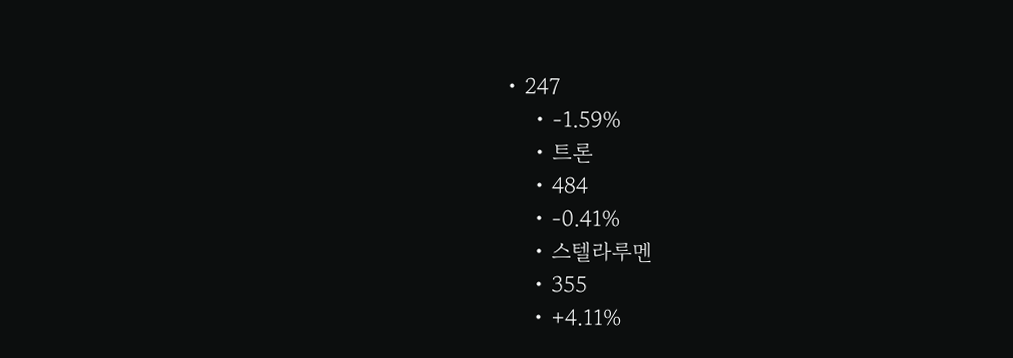• 247
    • -1.59%
    • 트론
    • 484
    • -0.41%
    • 스텔라루멘
    • 355
    • +4.11%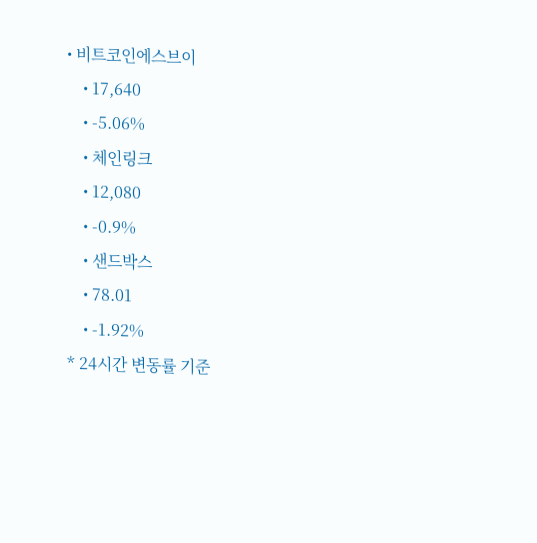• 비트코인에스브이
    • 17,640
    • -5.06%
    • 체인링크
    • 12,080
    • -0.9%
    • 샌드박스
    • 78.01
    • -1.92%
* 24시간 변동률 기준